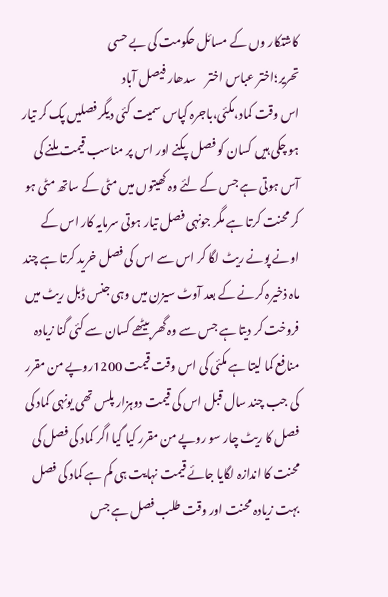کاشتکار وں کے مسائل حکومت کی بے حسی                                تحریر؛اختر عباس اختر    سدھار فیصل آباد
اس وقت کماد،مکئی،باجرہ کپاس سمیت کئی دیگر فصلیں پک کر تیار ہو چکی ہیں کسان کو فصل پکنے اور اس پر مناسب قیمت ملنے کی آس ہوتی ہے جس کے لئے وہ کھیتوں میں مٹی کے ساتھ مٹی ہو کر محنت کرتا ہے مگر جونہی فصل تیار ہوتی سرمایہ کار اس کے اونے پونے ریٹ لگا کر اس سے اس کی فصل خرید کرتا ہے چند ماہ ذخیرہ کرنے کے بعد آوٹ سیزن میں وہی جنس ڈبل ریٹ میں فروخت کر دیتا ہے جس سے وہ گھر بیٹھے کسان سے کئی گنا زیادہ منافع کما لیتا ہے مکئی کی اس وقت قیمت 1200روپے من مقرر کی جب چند سال قبل اس کی قیمت دوہزار پلس تھی یونہی کماد کی فصل کا ریٹ چار سو روپے من مقرر کیا گیا اگر کماد کی فصل کی محنت کا اندازہ لگایا جائے قیمت نہایت ہی کم ہے کماد کی فصل بہت زیادہ محنت اور وقت طلب فصل ہے جس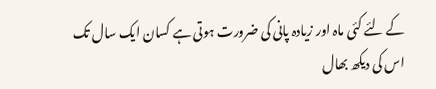کے لئے کئی ماہ اور زیادہ پانی کی ضرورت ہوتی ہے کسان ایک سال تک اس کی دیکھ بھال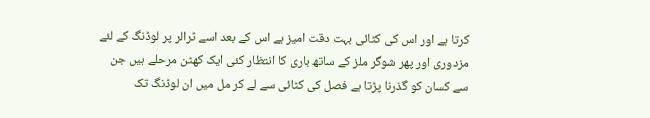کرتا ہے اور اس کی کٹائی بہت دقت امیز ہے اس کے بعد اسے ٹرالر پر لوڈنگ کے لئے مزدوری اور پھر شوگر ملز کے ساتھ باری کا انتظار کئی ایک کھٹن مرحلے ہیں جن سے کسان کو گذرنا پڑتا ہے فصل کی کٹائی سے لے کر مل میں ان لوڈنگ تک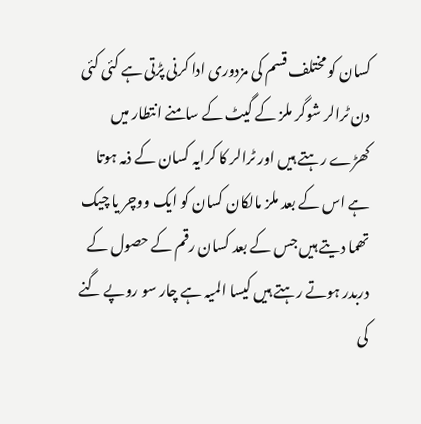کسان کو مختلف قسم کی مزدوری ادا کرنی پڑتی ہے کئی کئی دن ٹرالر شوگر ملز کے گیٹ کے سامنے انتطار میں کھڑے رہتے ہیں اور ٹرالر کا کرایہ کسان کے ذمہ ہوتا ہے اس کے بعد ملز مالکان کسان کو ایک ووچر یا چیک تھما دیتے ہیں جس کے بعد کسان رقم کے حصول کے دربدر ہوتے رہتے ہیں کیسا المیہ ہے چار سو روپے گنے کی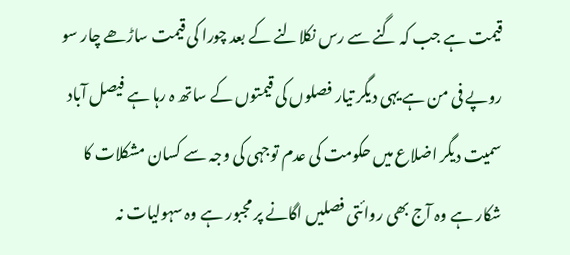قیمت ہے جب کہ گنے سے رس نکلالنے کے بعد چورا کی قیمت ساڑھے چار سو روپے فی من ہے یہی دیگر تیار فصلوں کی قیمتوں کے ساتھ ہ رہا ہے فیصل آباد سمیت دیگر اضلاع میں حکومت کی عدم توجہی کی وجہ سے کسان مشکلات کا شکار ہے وہ آج بھی روائتی فصلیں اگانے پر مجبور ہے وہ سہولیات نہ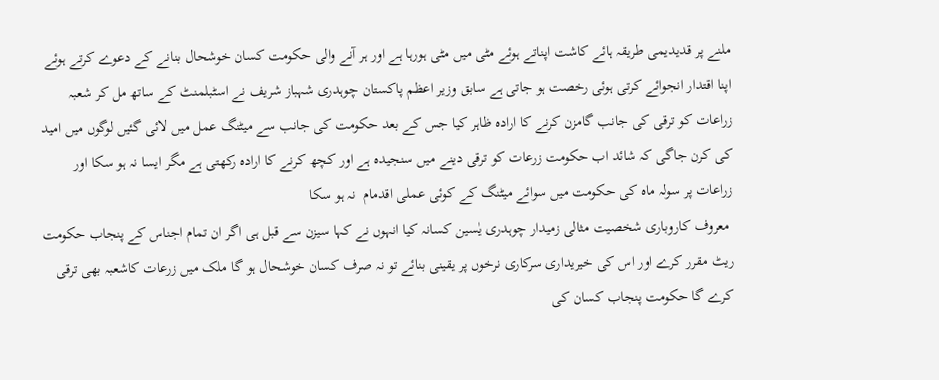ملنے پر قدیدیمی طریقہ ہائے کاشت اپناتے ہوئے مٹی میں مٹی ہورہا ہے اور ہر آنے والی حکومت کسان خوشحال بنانے کے دعوے کرتے ہوئے اپنا اقتدار انجوائے کرتی ہوئی رخصت ہو جاتی ہے سابق وزیر اعظم پاکستان چوہدری شہباز شریف نے اسٹبلمنٹ کے ساتھ مل کر شعبہ زراعات کو ترقی کی جانب گامزن کرنے کا ارادہ ظاہر کیا جس کے بعد حکومت کی جانب سے میٹنگ عمل میں لائی گئیں لوگوں میں امید کی کرن جاگی کہ شائد اب حکومت زرعات کو ترقی دینے میں سنجیدہ ہے اور کچھ کرنے کا ارادہ رکھتی ہے مگر ایسا نہ ہو سکا اور زراعات پر سولہ ماہ کی حکومت میں سوائے میٹنگ کے کوئی عملی اقدمام  نہ ہو سکا
 معروف کاروباری شخصیت مثالی زمیدار چوہدری یٰسین کسانہ کیا انہوں نے کہا سیزن سے قبل ہی اگر ان تمام اجناس کے پنجاب حکومت ریٹ مقرر کرے اور اس کی خیریداری سرکاری نرخوں پر یقینی بنائے تو نہ صرف کسان خوشحال ہو گا ملک میں زرعات کاشعبہ بھی ترقی کرے گا حکومت پنجاب کسان کی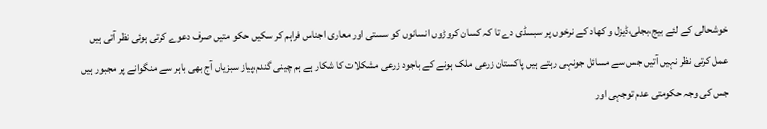خوشحالی کے لئے بیج،بجلی،ڈیزل و کھاد کے نرخوں پر سبسڈی دے تا کہ کسان کروڑوں انسانوں کو سستی اور معاری اجناس فراہم کر سکیں حکو متیں صرف دعوے کرتی ہوئی نظر آتی ہیں عمل کرتی نظر نہیں آتیں جس سے مسائل جونہی رہتے ہیں پاکستان زرعی ملک ہونے کے باجود زرعی مشکلات کا شکار ہے ہم چینی گندم،پیاز سبزیاں آج بھی باہر سے منگوانے پر مجبور ہیں جس کی وجہ حکومتی عدم توجہی اور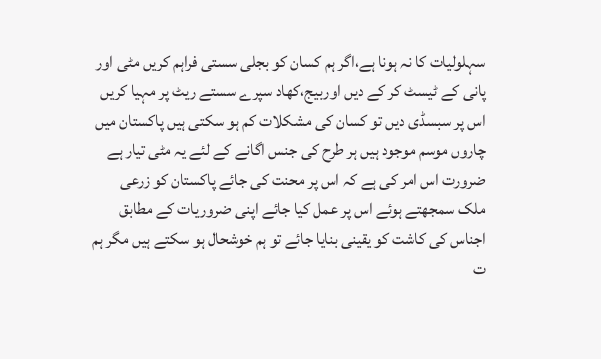سہلولیات کا نہ ہونا ہے،اگر ہم کسان کو بجلی سستی فراہم کریں مٹی اور پانی کے ٹیسٹ کر کے دیں اوربیج،کھاد سپرے سستے ریٹ پر مہیا کریں اس پر سبسڈی دیں تو کسان کی مشکلات کم ہو سکتی ہیں پاکستان میں چاروں موسم موجود ہیں ہر طرح کی جنس اگانے کے لئے یہ مٹی تیار ہے ضرورت اس امر کی ہے کہ اس پر محنت کی جائے پاکستان کو زرعی ملک سمجھتے ہوئے اس پر عمل کیا جائے اپنی ضروریات کے مطابق اجناس کی کاشت کو یقینی بنایا جائے تو ہم خوشحال ہو سکتے ہیں مگر ہم ت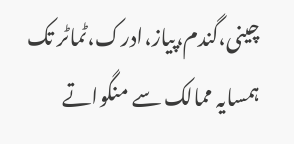چینی،گندم،پیاز،ادرک،ٹماٹر تک ہمسایہ ممالک سے منگواتے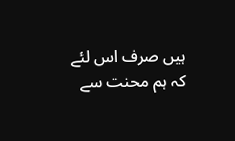ہیں صرف اس لئے کہ ہم محنت سے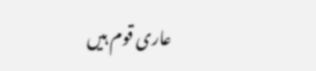عاری قوم ہیں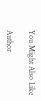You Might Also Like

Author